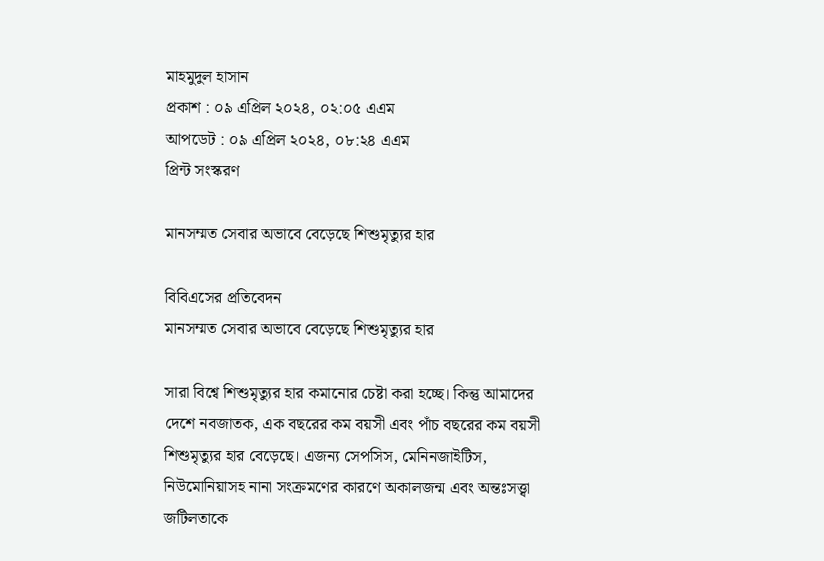মাহমুদুল হাসান
প্রকাশ : ০৯ এপ্রিল ২০২৪, ০২:০৫ এএম
আপডেট : ০৯ এপ্রিল ২০২৪, ০৮:২৪ এএম
প্রিন্ট সংস্করণ

মানসম্মত সেবার অভাবে বেড়েছে শিশুমৃত্যুর হার

বিবিএসের প্রতিবেদন
মানসম্মত সেবার অভাবে বেড়েছে শিশুমৃত্যুর হার

সারা বিশ্বে শিশুমৃত্যুর হার কমানোর চেষ্টা করা হচ্ছে। কিন্তু আমাদের দেশে নবজাতক, এক বছরের কম বয়সী এবং পাঁচ বছরের কম বয়সী শিশুমৃত্যুর হার বেড়েছে। এজন্য সেপসিস, মেনিনজাইটিস, নিউমোনিয়াসহ নানা সংক্রমণের কারণে অকালজন্ম এবং অন্তঃসত্ত্বা জটিলতাকে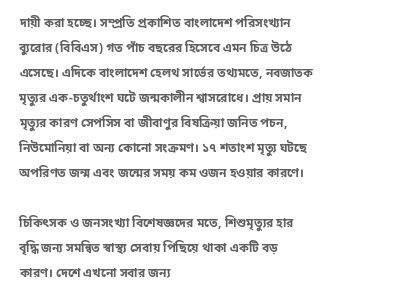দায়ী করা হচ্ছে। সম্প্রতি প্রকাশিত বাংলাদেশ পরিসংখ্যান ব্যুরোর (বিবিএস) গত পাঁচ বছরের হিসেবে এমন চিত্র উঠে এসেছে। এদিকে বাংলাদেশ হেলথ সার্ভের তথ্যমতে, নবজাতক মৃত্যুর এক-চতুর্থাংশ ঘটে জন্মকালীন শ্বাসরোধে। প্রায় সমান মৃত্যুর কারণ সেপসিস বা জীবাণুর বিষক্রিয়া জনিত পচন, নিউমোনিয়া বা অন্য কোনো সংক্রমণ। ১৭ শতাংশ মৃত্যু ঘটছে অপরিণত জন্ম এবং জন্মের সময় কম ওজন হওয়ার কারণে।

চিকিৎসক ও জনসংখ্যা বিশেষজ্ঞদের মতে, শিশুমৃত্যুর হার বৃদ্ধি জন্য সমন্বিত স্বাস্থ্য সেবায় পিছিয়ে থাকা একটি বড় কারণ। দেশে এখনো সবার জন্য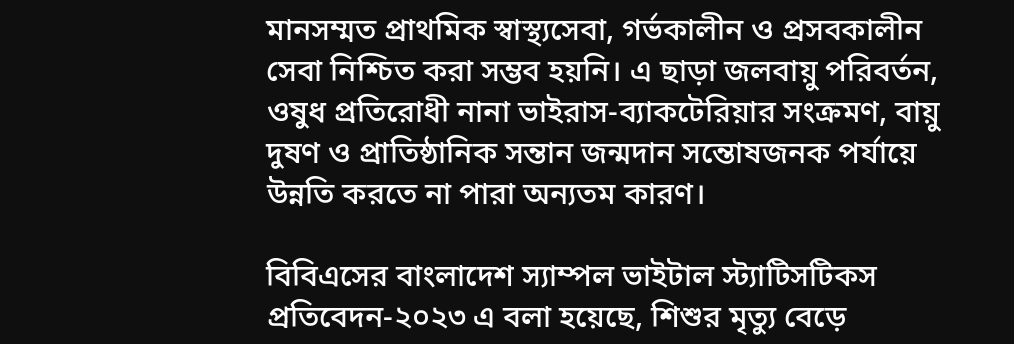মানসম্মত প্রাথমিক স্বাস্থ্যসেবা, গর্ভকালীন ও প্রসবকালীন সেবা নিশ্চিত করা সম্ভব হয়নি। এ ছাড়া জলবায়ু পরিবর্তন, ওষুধ প্রতিরোধী নানা ভাইরাস-ব্যাকটেরিয়ার সংক্রমণ, বায়ু দুষণ ও প্রাতিষ্ঠানিক সন্তান জন্মদান সন্তোষজনক পর্যায়ে উন্নতি করতে না পারা অন্যতম কারণ।

বিবিএসের বাংলাদেশ স্যাম্পল ভাইটাল স্ট্যাটিসটিকস প্রতিবেদন-২০২৩ এ বলা হয়েছে, শিশুর মৃত্যু বেড়ে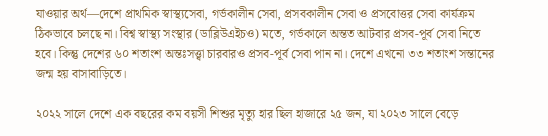যাওয়ার অর্থ—দেশে প্রাথমিক স্বাস্থ্যসেবা, গর্ভকালীন সেবা, প্রসবকালীন সেবা ও প্রসবোত্তর সেবা কার্যক্রম ঠিকভাবে চলছে না। বিশ্ব স্বাস্থ্য সংস্থার (ডাব্লিউএইচও) মতে, গর্ভকালে অন্তত আটবার প্রসব-পূর্ব সেবা নিতে হবে। কিন্তু দেশের ৬০ শতাংশ অন্তঃসত্ত্বা চারবারও প্রসব-পূর্ব সেবা পান না। দেশে এখনো ৩৩ শতাংশ সন্তানের জন্ম হয় বাসাবাড়িতে।

২০২২ সালে দেশে এক বছরের কম বয়সী শিশুর মৃত্যু হার ছিল হাজারে ২৫ জন, যা ২০২৩ সালে বেড়ে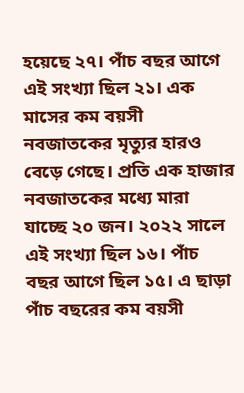হয়েছে ২৭। পাঁচ বছর আগে এই সংখ্যা ছিল ২১। এক মাসের কম বয়সী নবজাতকের মৃত্যুর হারও বেড়ে গেছে। প্রতি এক হাজার নবজাতকের মধ্যে মারা যাচ্ছে ২০ জন। ২০২২ সালে এই সংখ্যা ছিল ১৬। পাঁচ বছর আগে ছিল ১৫। এ ছাড়া পাঁচ বছরের কম বয়সী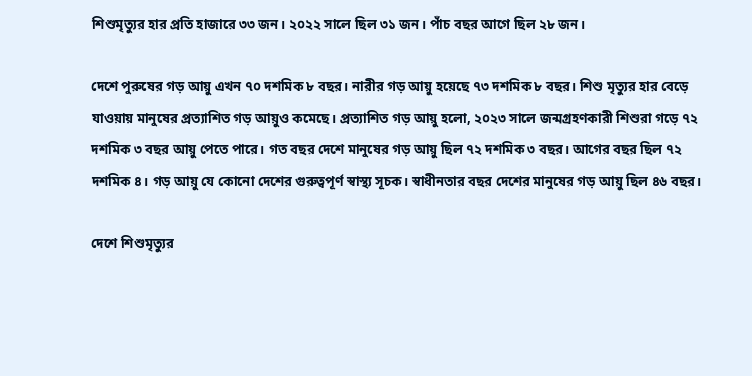শিশুমৃত্যুর হার প্রতি হাজারে ৩৩ জন। ২০২২ সালে ছিল ৩১ জন। পাঁচ বছর আগে ছিল ২৮ জন।

দেশে পুরুষের গড় আয়ু এখন ৭০ দশমিক ৮ বছর। নারীর গড় আয়ু হয়েছে ৭৩ দশমিক ৮ বছর। শিশু মৃত্যুর হার বেড়ে যাওয়ায় মানুষের প্রত্যাশিত গড় আয়ুও কমেছে। প্রত্যাশিত গড় আয়ু হলো, ২০২৩ সালে জন্মগ্রহণকারী শিশুরা গড়ে ৭২ দশমিক ৩ বছর আয়ু পেতে পারে। গত বছর দেশে মানুষের গড় আয়ু ছিল ৭২ দশমিক ৩ বছর। আগের বছর ছিল ৭২ দশমিক ৪। গড় আয়ু যে কোনো দেশের গুরুত্বপূর্ণ স্বাস্থ্য সূচক। স্বাধীনতার বছর দেশের মানুষের গড় আয়ু ছিল ৪৬ বছর।

দেশে শিশুমৃত্যুর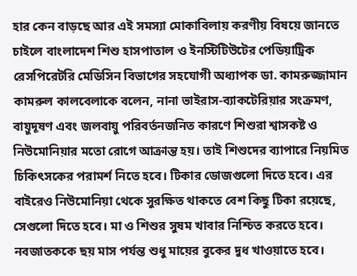হার কেন বাড়ছে আর এই সমস্যা মোকাবিলায় করণীয় বিষয়ে জানতে চাইলে বাংলাদেশ শিশু হাসপাতাল ও ইনস্টিটিউটের পেডিয়াট্রিক রেসপিরেটরি মেডিসিন বিভাগের সহযোগী অধ্যাপক ডা. কামরুজ্জামান কামরুল কালবেলাকে বলেন, নানা ভাইরাস-ব্যাকটেরিয়ার সংক্রমণ, বায়ুদূষণ এবং জলবায়ু পরিবর্তনজনিত কারণে শিশুরা শ্বাসকষ্ট ও নিউমোনিয়ার মতো রোগে আক্রান্ত হয়। তাই শিশুদের ব্যাপারে নিয়মিত চিকিৎসকের পরামর্শ নিতে হবে। টিকার ডোজগুলো দিতে হবে। এর বাইরেও নিউমোনিয়া থেকে সুরক্ষিত থাকতে বেশ কিছু টিকা রয়েছে, সেগুলো দিতে হবে। মা ও শিশুর সুষম খাবার নিশ্চিত করতে হবে। নবজাতককে ছয় মাস পর্যন্ত শুধু মায়ের বুকের দুধ খাওয়াতে হবে।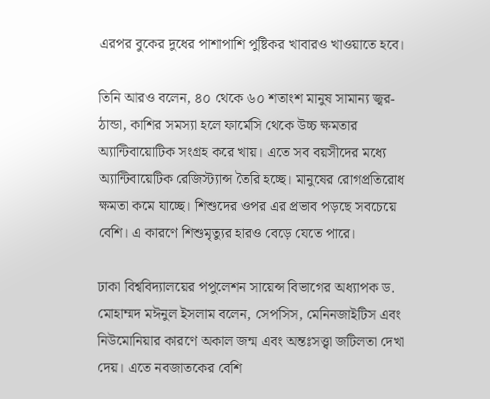এরপর বুকের দুধের পাশাপাশি পুষ্টিকর খাবারও খাওয়াতে হবে।

তিনি আরও বলেন, ৪০ থেকে ৬০ শতাংশ মানুষ সামান্য জ্বর-ঠান্ডা, কাশির সমস্যা হলে ফার্মেসি থেকে উচ্চ ক্ষমতার অ্যান্টিবায়োটিক সংগ্রহ করে খায়। এতে সব বয়সীদের মধ্যে অ্যান্টিবায়েটিক রেজিস্ট্যান্স তৈরি হচ্ছে। মানুষের রোগপ্রতিরোধ ক্ষমতা কমে যাচ্ছে। শিশুদের ওপর এর প্রভাব পড়ছে সবচেয়ে বেশি। এ কারণে শিশুমৃত্যুর হারও বেড়ে যেতে পারে।

ঢাকা বিশ্ববিদ্যালয়ের পপুলেশন সায়েন্স বিভাগের অধ্যাপক ড. মোহাম্মদ মঈনুল ইসলাম বলেন, সেপসিস, মেনিনজাইটিস এবং নিউমোনিয়ার কারণে অকাল জন্ম এবং অন্তঃসত্ত্বা জটিলতা দেখা দেয়। এতে নবজাতকের বেশি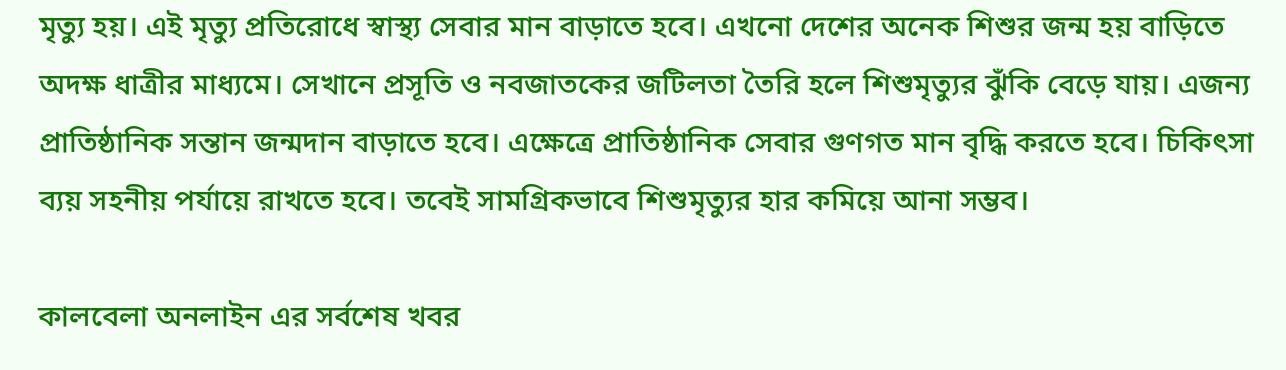মৃত্যু হয়। এই মৃত্যু প্রতিরোধে স্বাস্থ্য সেবার মান বাড়াতে হবে। এখনো দেশের অনেক শিশুর জন্ম হয় বাড়িতে অদক্ষ ধাত্রীর মাধ্যমে। সেখানে প্রসূতি ও নবজাতকের জটিলতা তৈরি হলে শিশুমৃত্যুর ঝুঁকি বেড়ে যায়। এজন্য প্রাতিষ্ঠানিক সন্তান জন্মদান বাড়াতে হবে। এক্ষেত্রে প্রাতিষ্ঠানিক সেবার গুণগত মান বৃদ্ধি করতে হবে। চিকিৎসা ব্যয় সহনীয় পর্যায়ে রাখতে হবে। তবেই সামগ্রিকভাবে শিশুমৃত্যুর হার কমিয়ে আনা সম্ভব।

কালবেলা অনলাইন এর সর্বশেষ খবর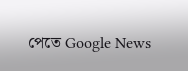পেতে Google News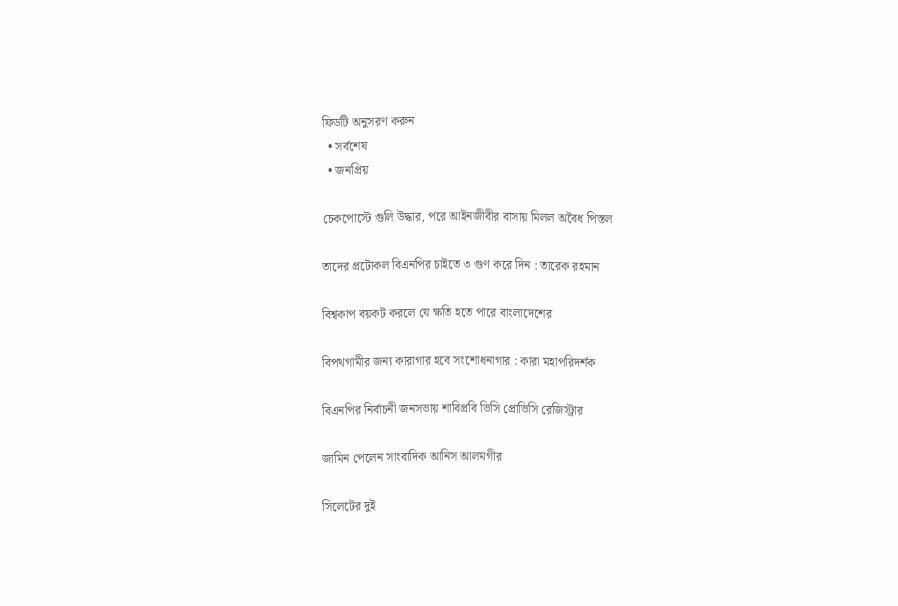ফিডটি অনুসরণ করুন
  • সর্বশেষ
  • জনপ্রিয়

চেকপোস্টে গুলি উদ্ধার, পরে আইনজীবীর বাসায় মিলল অবৈধ পিস্তল

তাদের প্রটোকল বিএনপির চাইতে ৩ গুণ করে দিন : তারেক রহমান

বিশ্বকাপ বয়কট করলে যে ক্ষতি হতে পারে বাংলাদেশের

বিপথগামীর জন্য কারাগার হবে সংশোধনাগার : কারা মহাপরিদর্শক

বিএনপির নির্বাচনী জনসভায় শাবিপ্রবি ভিসি প্রোভিসি রেজিস্ট্রার

জামিন পেলেন সাংবাদিক আনিস আলমগীর

সিলেটের দুই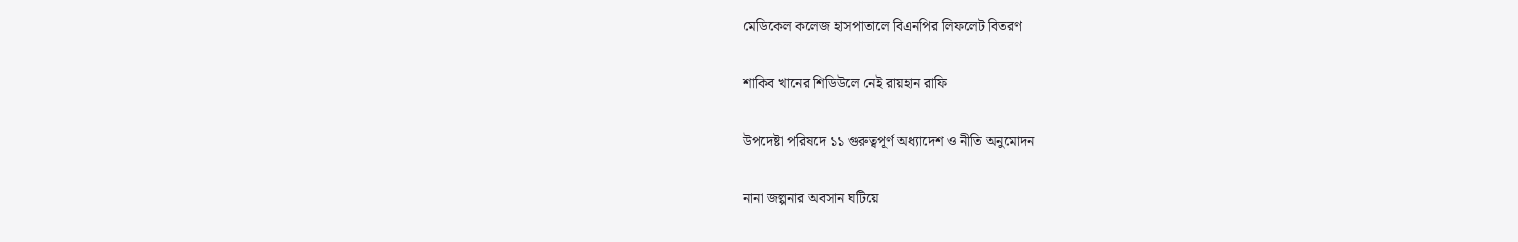মেডিকেল কলেজ হাসপাতালে বিএনপির লিফলেট বিতরণ

শাকিব খানের শিডিউলে নেই রায়হান রাফি

উপদেষ্টা পরিষদে ১১ গুরুত্বপূর্ণ অধ্যাদেশ ও নীতি অনুমোদন

নানা জল্পনার অবসান ঘটিয়ে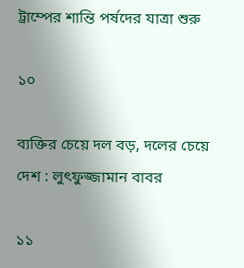ট্রাম্পের শান্তি পর্ষদের যাত্রা শুরু

১০

ব্যক্তির চেয়ে দল বড়, দলের চেয়ে দেশ : লুৎফুজ্জামান বাবর

১১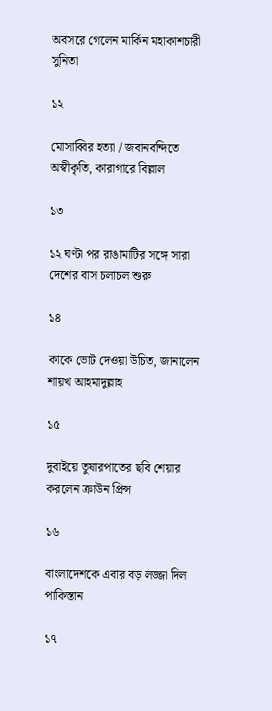অবসরে গেলেন মার্কিন মহাকাশচারী সুনিতা

১২

মোসাব্বির হত্যা / জবানবন্দিতে অস্বীকৃতি, কারাগারে বিল্লাল

১৩

১২ ঘণ্টা পর রাঙামাটির সঙ্গে সারা দেশের বাস চলাচল শুরু

১৪

কাকে ভোট দেওয়া উচিত, জানালেন শায়খ আহমাদুল্লাহ

১৫

দুবাইয়ে তুষারপাতের ছবি শেয়ার করলেন ক্রাউন প্রিন্স

১৬

বাংলাদেশকে এবার বড় লজ্জা দিল পাকিস্তান

১৭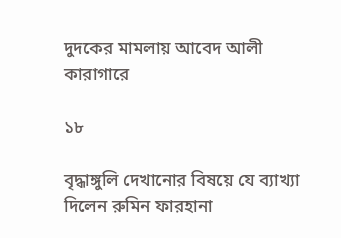দুদকের মামলায় আবেদ আলী কারাগারে

১৮

বৃদ্ধাঙ্গুলি দেখানোর বিষয়ে যে ব্যাখ্যা দিলেন রুমিন ফারহানা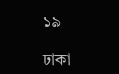১৯

ঢাকা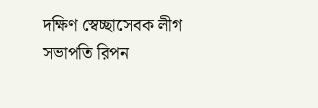দক্ষিণ স্বেচ্ছাসেবক লীগ সভাপতি রিপন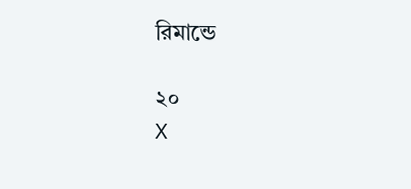রিমান্ডে

২০
X